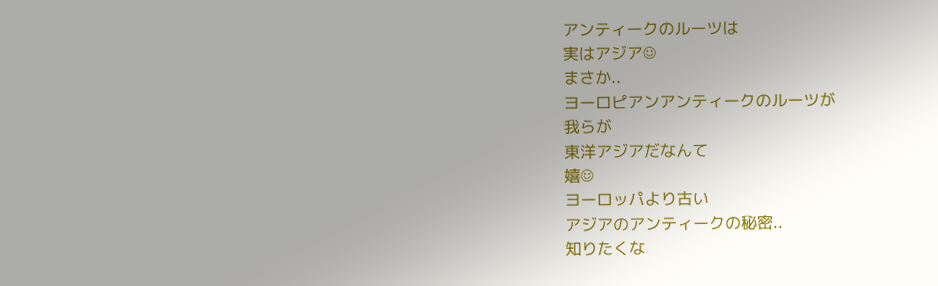アンティークのルーツは
実はアジア☺
まさか..
ヨーロピアンアンティークのルーツが
我らが
東洋アジアだなんて
嬉☺
ヨーロッパより古い
アジアのアンティークの秘密..
知りたくな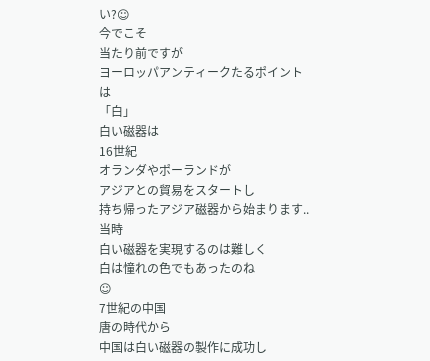い?☺
今でこそ
当たり前ですが
ヨーロッパアンティークたるポイントは
「白」
白い磁器は
16世紀
オランダやポーランドが
アジアとの貿易をスタートし
持ち帰ったアジア磁器から始まります..
当時
白い磁器を実現するのは難しく
白は憧れの色でもあったのね
☺
7世紀の中国
唐の時代から
中国は白い磁器の製作に成功し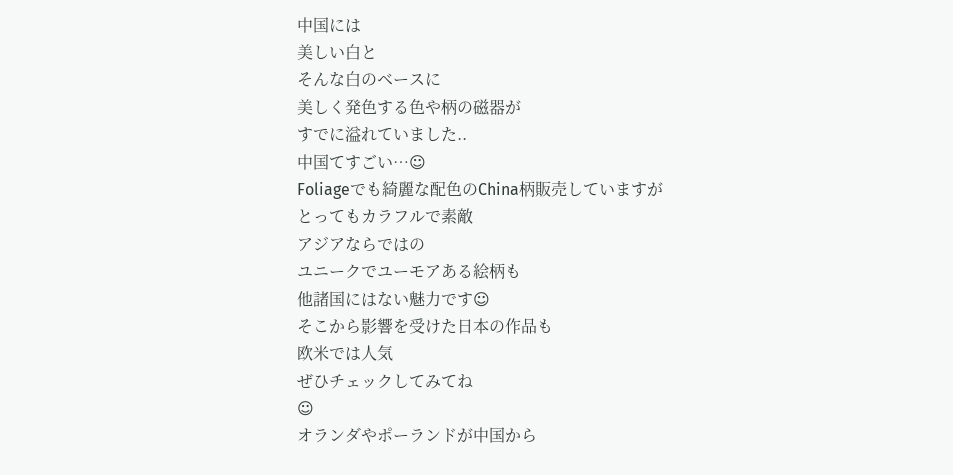中国には
美しい白と
そんな白のベースに
美しく発色する色や柄の磁器が
すでに溢れていました..
中国てすごい…☺
Foliageでも綺麗な配色のChina柄販売していますが
とってもカラフルで素敵
アジアならではの
ユニークでユーモアある絵柄も
他諸国にはない魅力です☺
そこから影響を受けた日本の作品も
欧米では人気
ぜひチェックしてみてね
☺
オランダやポーランドが中国から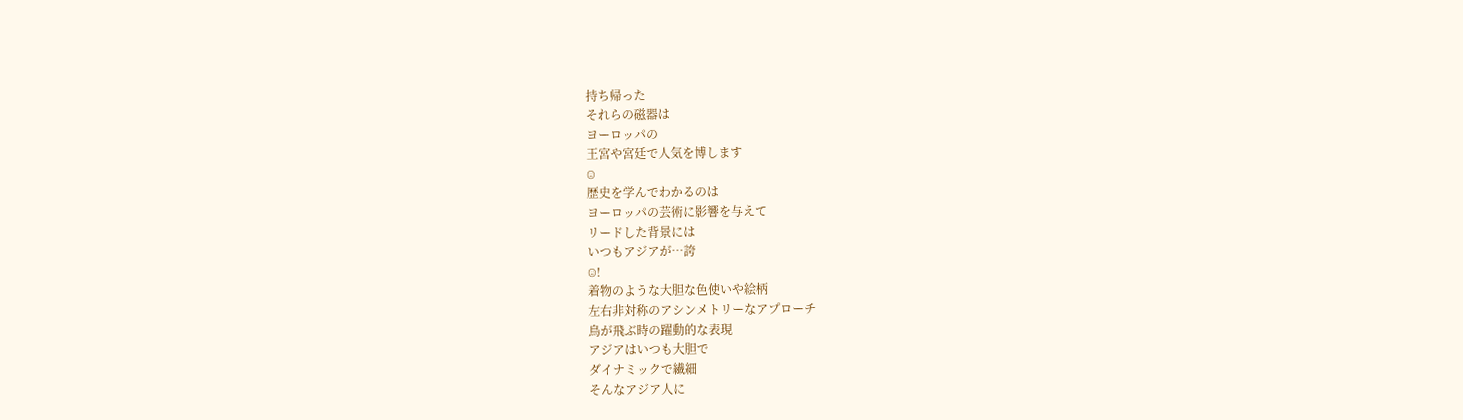持ち帰った
それらの磁器は
ヨーロッパの
王宮や宮廷で人気を博します
☺
歴史を学んでわかるのは
ヨーロッパの芸術に影響を与えて
リードした背景には
いつもアジアが…誇
☺!
着物のような大胆な色使いや絵柄
左右非対称のアシンメトリーなアプローチ
鳥が飛ぶ時の躍動的な表現
アジアはいつも大胆で
ダイナミックで繊細
そんなアジア人に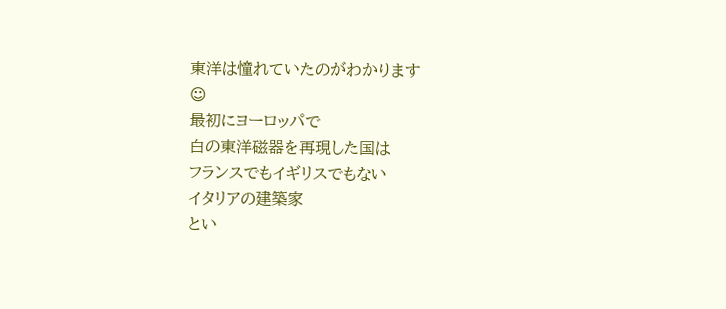東洋は憧れていたのがわかります
☺
最初にヨーロッパで
白の東洋磁器を再現した国は
フランスでもイギリスでもない
イタリアの建築家
とい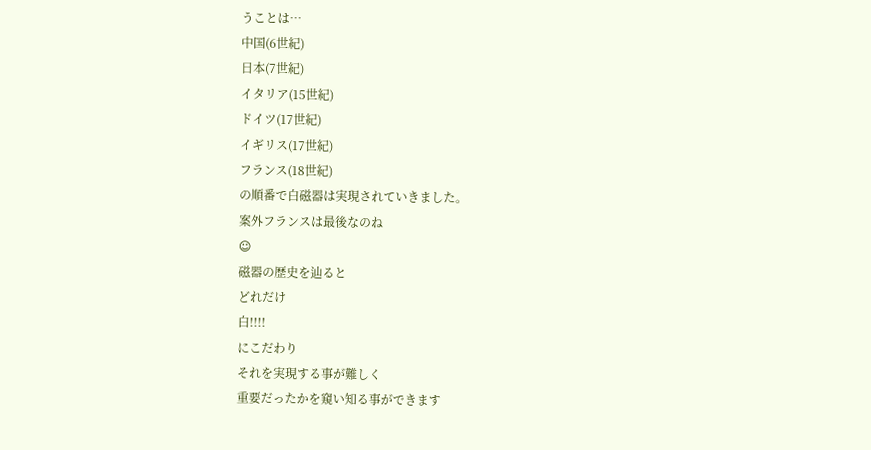うことは…
中国(6世紀)
日本(7世紀)
イタリア(15世紀)
ドイツ(17世紀)
イギリス(17世紀)
フランス(18世紀)
の順番で白磁器は実現されていきました。
案外フランスは最後なのね
☺
磁器の歴史を辿ると
どれだけ
白!!!!
にこだわり
それを実現する事が難しく
重要だったかを窺い知る事ができます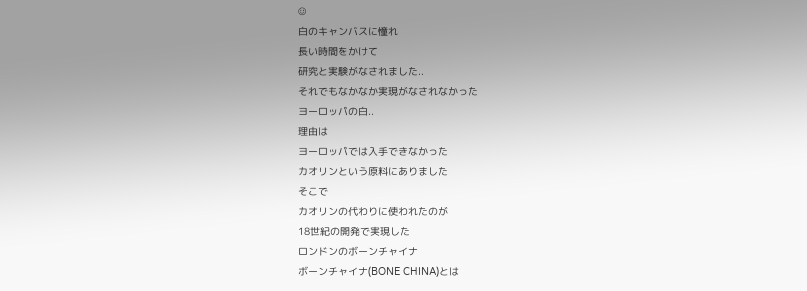☺
白のキャンバスに憧れ
長い時間をかけて
研究と実験がなされました..
それでもなかなか実現がなされなかった
ヨーロッパの白..
理由は
ヨーロッパでは入手できなかった
カオリンという原料にありました
そこで
カオリンの代わりに使われたのが
18世紀の開発で実現した
ロンドンのボーンチャイナ
ボーンチャイナ(BONE CHINA)とは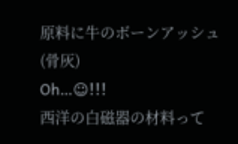原料に牛のボーンアッシュ(骨灰)
Oh…☺!!!
西洋の白磁器の材料って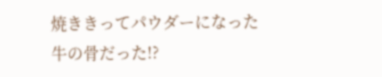焼ききってパウダーになった
牛の骨だった!?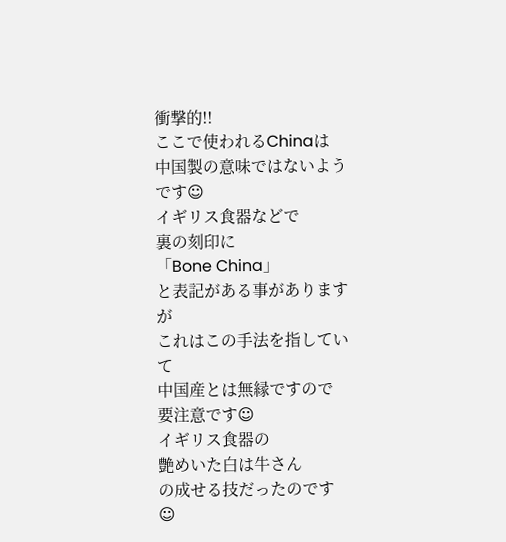衝撃的!!
ここで使われるChinaは
中国製の意味ではないようです☺
イギリス食器などで
裏の刻印に
「Bone China」
と表記がある事がありますが
これはこの手法を指していて
中国産とは無縁ですので
要注意です☺
イギリス食器の
艶めいた白は牛さん
の成せる技だったのです
☺